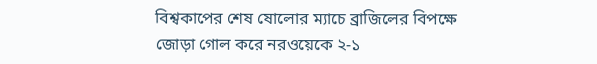বিশ্বকাপের শেষ ষোলোর ম্যাচে ব্রাজিলের বিপক্ষে জোড়া গোল করে নরওয়েকে ২-১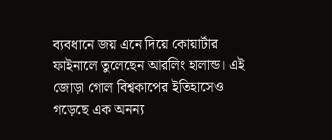ব্যবধানে জয় এনে দিয়ে কোয়ার্টার ফাইনালে তুলেছেন আরলিং হালান্ড। এই জোড়া গোল বিশ্বকাপের ইতিহাসেও গড়েছে এক অনন্য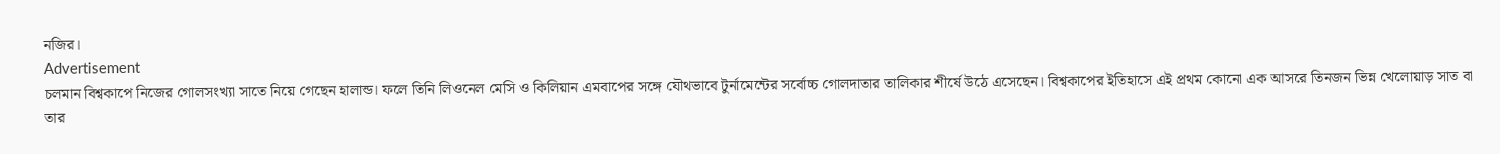নজির।
Advertisement
চলমান বিশ্বকাপে নিজের গোলসংখ্যা সাতে নিয়ে গেছেন হালান্ড। ফলে তিনি লিওনেল মেসি ও কিলিয়ান এমবাপের সঙ্গে যৌথভাবে টুর্নামেন্টের সর্বোচ্চ গোলদাতার তালিকার শীর্ষে উঠে এসেছেন। বিশ্বকাপের ইতিহাসে এই প্রথম কোনো এক আসরে তিনজন ভিন্ন খেলোয়াড় সাত বা তার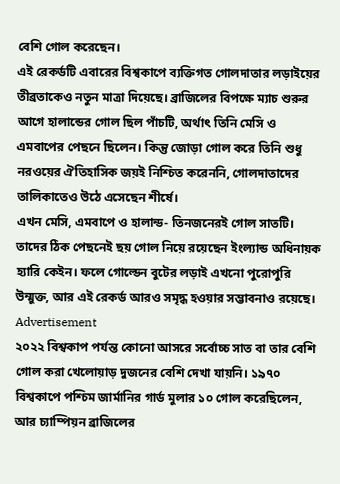বেশি গোল করেছেন।
এই রেকর্ডটি এবারের বিশ্বকাপে ব্যক্তিগত গোলদাতার লড়াইয়ের তীব্রতাকেও নতুন মাত্রা দিয়েছে। ব্রাজিলের বিপক্ষে ম্যাচ শুরুর আগে হালান্ডের গোল ছিল পাঁচটি, অর্থাৎ তিনি মেসি ও এমবাপের পেছনে ছিলেন। কিন্তু জোড়া গোল করে তিনি শুধু নরওয়ের ঐতিহাসিক জয়ই নিশ্চিত করেননি, গোলদাতাদের তালিকাতেও উঠে এসেছেন শীর্ষে।
এখন মেসি, এমবাপে ও হালান্ড- তিনজনেরই গোল সাতটি। তাদের ঠিক পেছনেই ছয় গোল নিয়ে রয়েছেন ইংল্যান্ড অধিনায়ক হ্যারি কেইন। ফলে গোল্ডেন বুটের লড়াই এখনো পুরোপুরি উন্মুক্ত, আর এই রেকর্ড আরও সমৃদ্ধ হওয়ার সম্ভাবনাও রয়েছে।
Advertisement
২০২২ বিশ্বকাপ পর্যন্ত কোনো আসরে সর্বোচ্চ সাত বা তার বেশি গোল করা খেলোয়াড় দুজনের বেশি দেখা যায়নি। ১৯৭০ বিশ্বকাপে পশ্চিম জার্মানির গার্ড মুলার ১০ গোল করেছিলেন, আর চ্যাম্পিয়ন ব্রাজিলের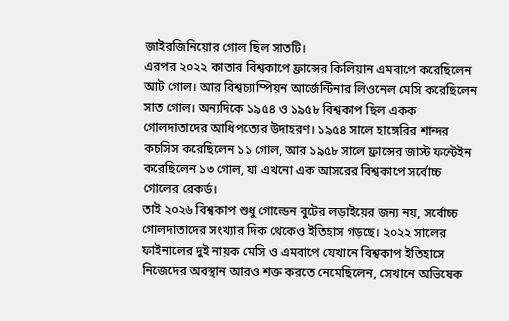জাইরজিনিয়োর গোল ছিল সাতটি।
এরপর ২০২২ কাতার বিশ্বকাপে ফ্রান্সের কিলিয়ান এমবাপে করেছিলেন আট গোল। আর বিশ্বচ্যাম্পিয়ন আর্জেন্টিনার লিওনেল মেসি করেছিলেন সাত গোল। অন্যদিকে ১৯৫৪ ও ১৯৫৮ বিশ্বকাপ ছিল একক গোলদাতাদের আধিপত্যের উদাহরণ। ১৯৫৪ সালে হাঙ্গেরির শান্দর কচসিস করেছিলেন ১১ গোল, আর ১৯৫৮ সালে ফ্রান্সের জাস্ট ফন্টেইন করেছিলেন ১৩ গোল, যা এখনো এক আসরের বিশ্বকাপে সর্বোচ্চ গোলের রেকর্ড।
তাই ২০২৬ বিশ্বকাপ শুধু গোল্ডেন বুটের লড়াইয়ের জন্য নয়, সর্বোচ্চ গোলদাতাদের সংখ্যার দিক থেকেও ইতিহাস গড়ছে। ২০২২ সালের ফাইনালের দুই নায়ক মেসি ও এমবাপে যেখানে বিশ্বকাপ ইতিহাসে নিজেদের অবস্থান আরও শক্ত করতে নেমেছিলেন, সেখানে অভিষেক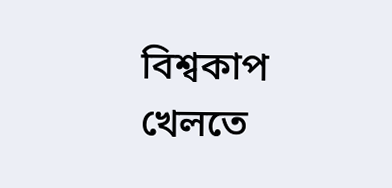বিশ্বকাপ খেলতে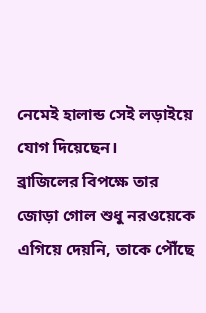নেমেই হালান্ড সেই লড়াইয়ে যোগ দিয়েছেন।
ব্রাজিলের বিপক্ষে তার জোড়া গোল শুধু নরওয়েকে এগিয়ে দেয়নি, তাকে পৌঁছে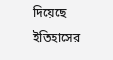দিয়েছে ইতিহাসের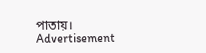পাতায়।
Advertisement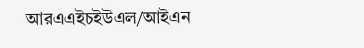আরএএইচইউএল/আইএন